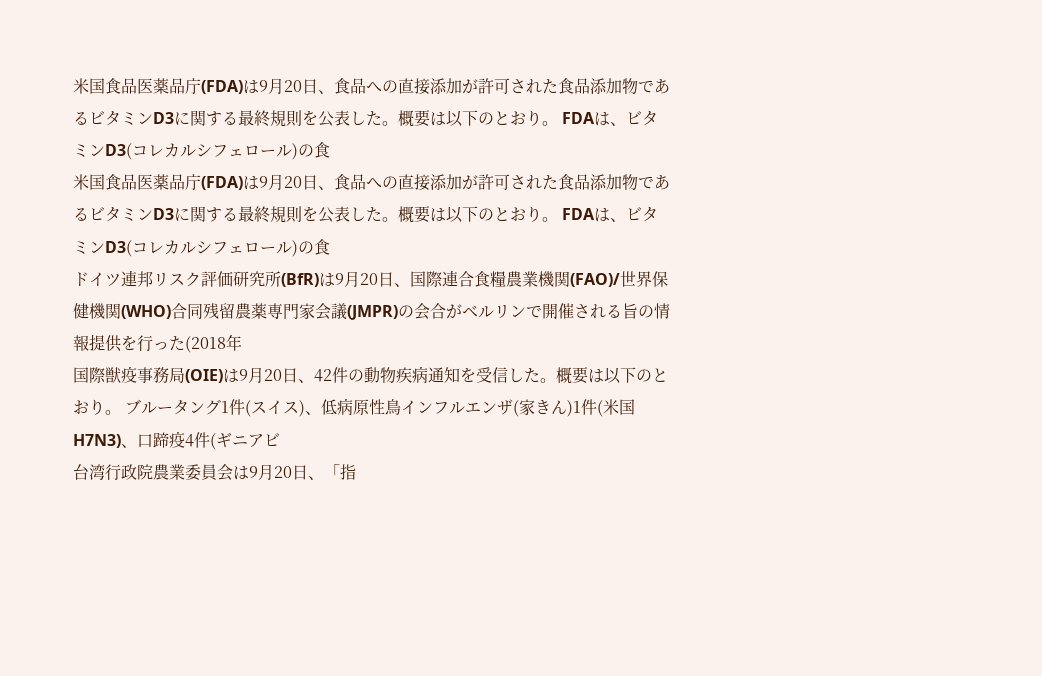米国食品医薬品庁(FDA)は9月20日、食品への直接添加が許可された食品添加物であるビタミンD3に関する最終規則を公表した。概要は以下のとおり。 FDAは、ビタミンD3(コレカルシフェロール)の食
米国食品医薬品庁(FDA)は9月20日、食品への直接添加が許可された食品添加物であるビタミンD3に関する最終規則を公表した。概要は以下のとおり。 FDAは、ビタミンD3(コレカルシフェロール)の食
ドイツ連邦リスク評価研究所(BfR)は9月20日、国際連合食糧農業機関(FAO)/世界保健機関(WHO)合同残留農薬専門家会議(JMPR)の会合がベルリンで開催される旨の情報提供を行った(2018年
国際獣疫事務局(OIE)は9月20日、42件の動物疾病通知を受信した。概要は以下のとおり。 ブルータング1件(スイス)、低病原性鳥インフルエンザ(家きん)1件(米国H7N3)、口蹄疫4件(ギニアビ
台湾行政院農業委員会は9月20日、「指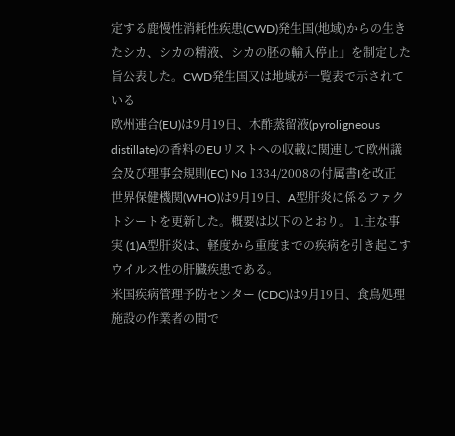定する鹿慢性消耗性疾患(CWD)発生国(地域)からの生きたシカ、シカの精液、シカの胚の輸入停止」を制定した旨公表した。CWD発生国又は地域が一覧表で示されている
欧州連合(EU)は9月19日、木酢蒸留液(pyroligneous distillate)の香料のEUリストへの収載に関連して欧州議会及び理事会規則(EC) No 1334/2008の付属書Iを改正
世界保健機関(WHO)は9月19日、A型肝炎に係るファクトシートを更新した。概要は以下のとおり。 1.主な事実 (1)A型肝炎は、軽度から重度までの疾病を引き起こすウイルス性の肝臓疾患である。
米国疾病管理予防センター (CDC)は9月19日、食鳥処理施設の作業者の間で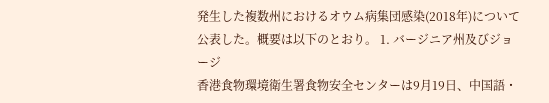発生した複数州におけるオウム病集団感染(2018年)について公表した。概要は以下のとおり。 1. バージニア州及びジョージ
香港食物環境衛生署食物安全センターは9月19日、中国語・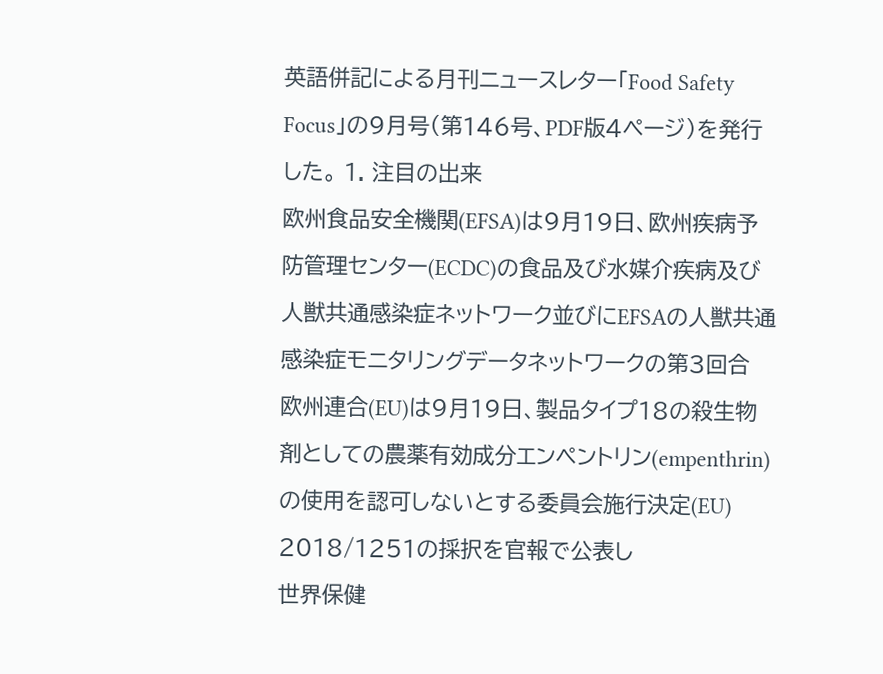英語併記による月刊ニュースレター「Food Safety Focus」の9月号(第146号、PDF版4ページ)を発行した。 1. 注目の出来
欧州食品安全機関(EFSA)は9月19日、欧州疾病予防管理センター(ECDC)の食品及び水媒介疾病及び人獣共通感染症ネットワーク並びにEFSAの人獣共通感染症モニタリングデータネットワークの第3回合
欧州連合(EU)は9月19日、製品タイプ18の殺生物剤としての農薬有効成分エンペントリン(empenthrin)の使用を認可しないとする委員会施行決定(EU) 2018/1251の採択を官報で公表し
世界保健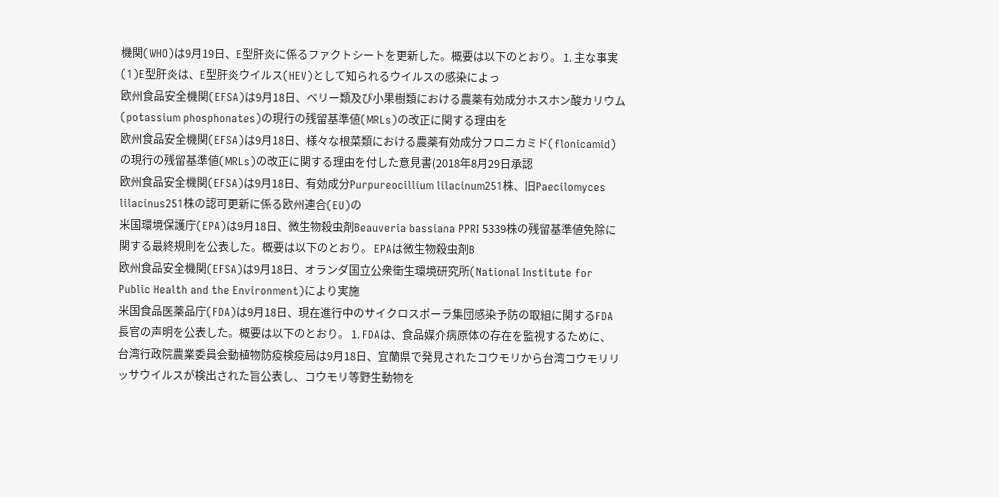機関(WHO)は9月19日、E型肝炎に係るファクトシートを更新した。概要は以下のとおり。 1. 主な事実 (1)E型肝炎は、E型肝炎ウイルス(HEV)として知られるウイルスの感染によっ
欧州食品安全機関(EFSA)は9月18日、ベリー類及び小果樹類における農薬有効成分ホスホン酸カリウム(potassium phosphonates)の現行の残留基準値(MRLs)の改正に関する理由を
欧州食品安全機関(EFSA)は9月18日、様々な根菜類における農薬有効成分フロニカミド(flonicamid)の現行の残留基準値(MRLs)の改正に関する理由を付した意見書(2018年8月29日承認
欧州食品安全機関(EFSA)は9月18日、有効成分Purpureocillium lilacinum251株、旧Paecilomyces lilacinus251株の認可更新に係る欧州連合(EU)の
米国環境保護庁(EPA)は9月18日、微生物殺虫剤Beauveria bassiana PPRI 5339株の残留基準値免除に関する最終規則を公表した。概要は以下のとおり。 EPAは微生物殺虫剤B
欧州食品安全機関(EFSA)は9月18日、オランダ国立公衆衛生環境研究所(National Institute for Public Health and the Environment)により実施
米国食品医薬品庁(FDA)は9月18日、現在進行中のサイクロスポーラ集団感染予防の取組に関するFDA長官の声明を公表した。概要は以下のとおり。 1. FDAは、食品媒介病原体の存在を監視するために、
台湾行政院農業委員会動植物防疫検疫局は9月18日、宜蘭県で発見されたコウモリから台湾コウモリリッサウイルスが検出された旨公表し、コウモリ等野生動物を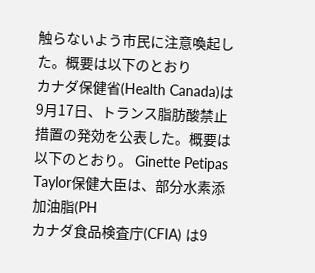触らないよう市民に注意喚起した。概要は以下のとおり
カナダ保健省(Health Canada)は9月17日、トランス脂肪酸禁止措置の発効を公表した。概要は以下のとおり。 Ginette Petipas Taylor保健大臣は、部分水素添加油脂(PH
カナダ食品検査庁(CFIA) は9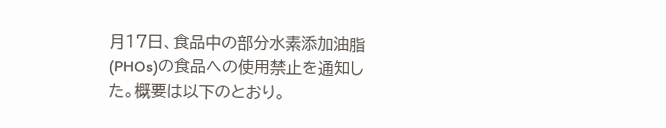月17日、食品中の部分水素添加油脂(PHOs)の食品への使用禁止を通知した。概要は以下のとおり。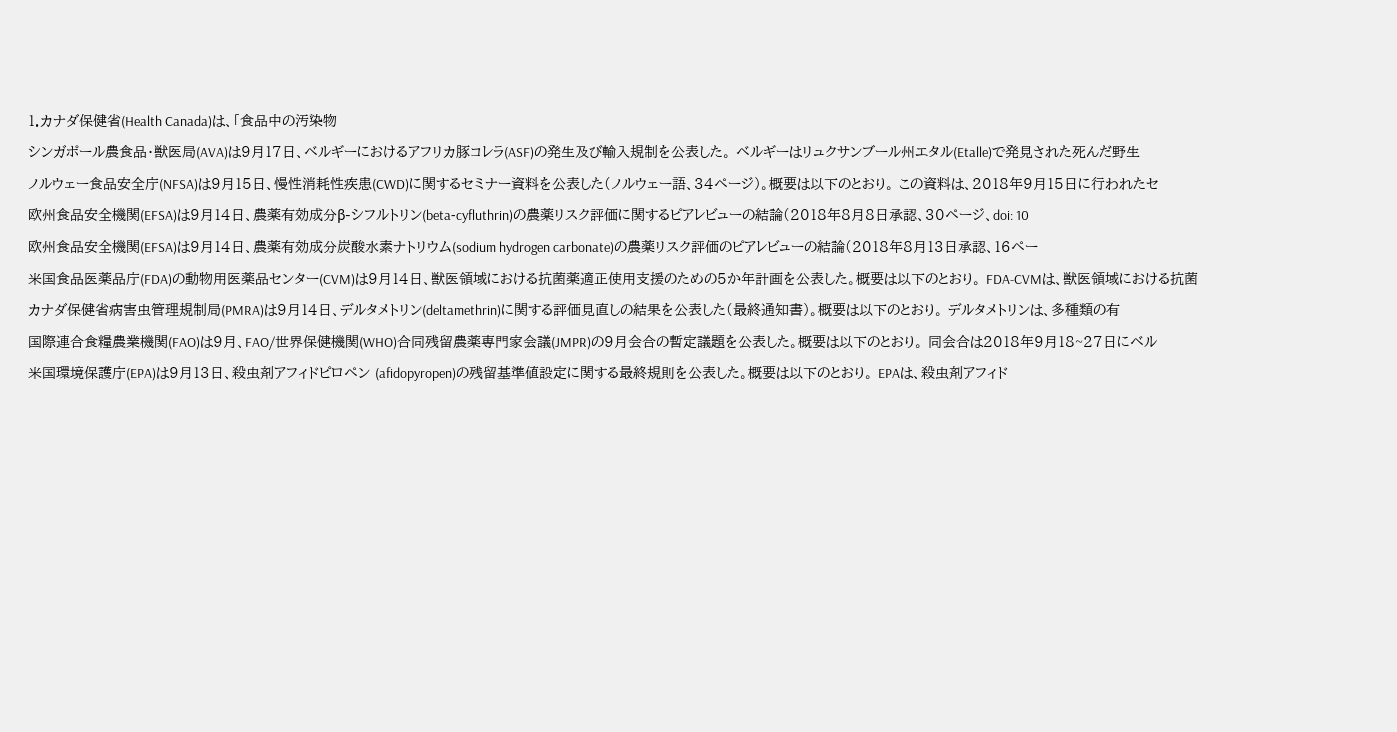1.カナダ保健省(Health Canada)は、「食品中の汚染物
シンガポール農食品・獣医局(AVA)は9月17日、ベルギーにおけるアフリカ豚コレラ(ASF)の発生及び輸入規制を公表した。 ベルギーはリュクサンブール州エタル(Etalle)で発見された死んだ野生
ノルウェー食品安全庁(NFSA)は9月15日、慢性消耗性疾患(CWD)に関するセミナー資料を公表した(ノルウェー語、34ページ)。概要は以下のとおり。 この資料は、2018年9月15日に行われたセ
欧州食品安全機関(EFSA)は9月14日、農薬有効成分β-シフルトリン(beta‐cyfluthrin)の農薬リスク評価に関するピアレビューの結論(2018年8月8日承認、30ページ、doi: 10
欧州食品安全機関(EFSA)は9月14日、農薬有効成分炭酸水素ナトリウム(sodium hydrogen carbonate)の農薬リスク評価のピアレビューの結論(2018年8月13日承認、16ペー
米国食品医薬品庁(FDA)の動物用医薬品センター(CVM)は9月14日、獣医領域における抗菌薬適正使用支援のための5か年計画を公表した。概要は以下のとおり。 FDA-CVMは、獣医領域における抗菌
カナダ保健省病害虫管理規制局(PMRA)は9月14日、デルタメトリン(deltamethrin)に関する評価見直しの結果を公表した(最終通知書)。概要は以下のとおり。 デルタメトリンは、多種類の有
国際連合食糧農業機関(FAO)は9月、FAO/世界保健機関(WHO)合同残留農薬専門家会議(JMPR)の9月会合の暫定議題を公表した。概要は以下のとおり。 同会合は2018年9月18~27日にベル
米国環境保護庁(EPA)は9月13日、殺虫剤アフィドピロペン (afidopyropen)の残留基準値設定に関する最終規則を公表した。概要は以下のとおり。 EPAは、殺虫剤アフィド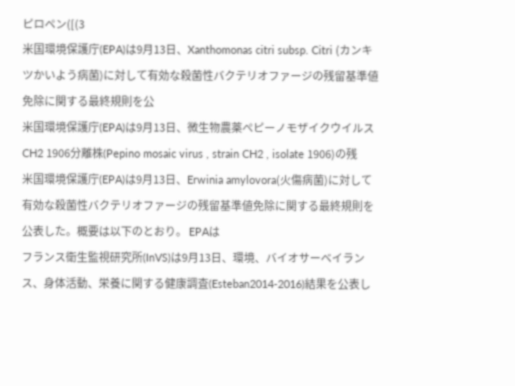ピロペン([(3
米国環境保護庁(EPA)は9月13日、Xanthomonas citri subsp. Citri (カンキツかいよう病菌)に対して有効な殺菌性バクテリオファージの残留基準値免除に関する最終規則を公
米国環境保護庁(EPA)は9月13日、微生物農薬ぺピーノモザイクウイルス CH2 1906分離株(Pepino mosaic virus , strain CH2 , isolate 1906)の残
米国環境保護庁(EPA)は9月13日、Erwinia amylovora(火傷病菌)に対して有効な殺菌性バクテリオファージの残留基準値免除に関する最終規則を公表した。概要は以下のとおり。 EPAは
フランス衛生監視研究所(InVS)は9月13日、環境、バイオサーベイランス、身体活動、栄養に関する健康調査(Esteban2014-2016)結果を公表し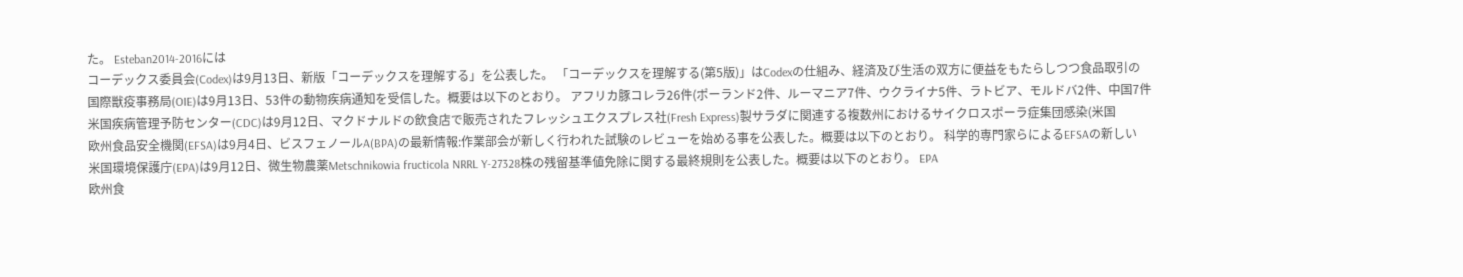た。 Esteban2014-2016には
コーデックス委員会(Codex)は9月13日、新版「コーデックスを理解する」を公表した。 「コーデックスを理解する(第5版)」はCodexの仕組み、経済及び生活の双方に便益をもたらしつつ食品取引の
国際獣疫事務局(OIE)は9月13日、53件の動物疾病通知を受信した。概要は以下のとおり。 アフリカ豚コレラ26件(ポーランド2件、ルーマニア7件、ウクライナ5件、ラトビア、モルドバ2件、中国7件
米国疾病管理予防センター(CDC)は9月12日、マクドナルドの飲食店で販売されたフレッシュエクスプレス社(Fresh Express)製サラダに関連する複数州におけるサイクロスポーラ症集団感染(米国
欧州食品安全機関(EFSA)は9月4日、ビスフェノールA(BPA)の最新情報:作業部会が新しく行われた試験のレビューを始める事を公表した。概要は以下のとおり。 科学的専門家らによるEFSAの新しい
米国環境保護庁(EPA)は9月12日、微生物農薬Metschnikowia fructicola NRRL Y-27328株の残留基準値免除に関する最終規則を公表した。概要は以下のとおり。 EPA
欧州食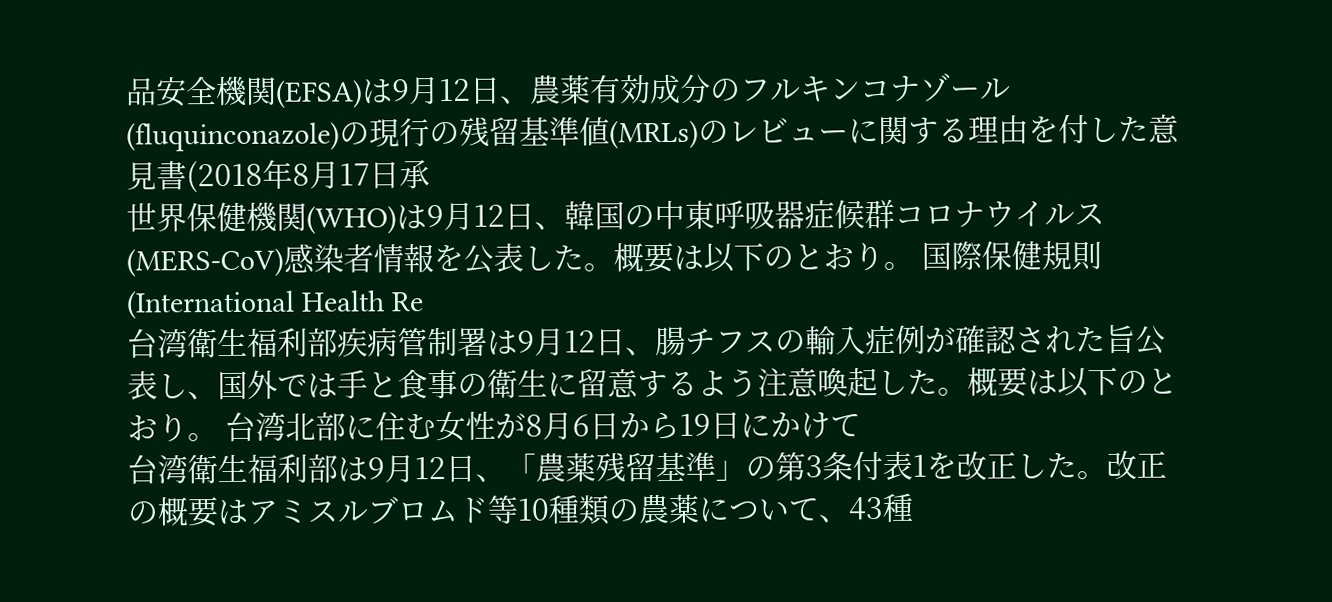品安全機関(EFSA)は9月12日、農薬有効成分のフルキンコナゾール(fluquinconazole)の現行の残留基準値(MRLs)のレビューに関する理由を付した意見書(2018年8月17日承
世界保健機関(WHO)は9月12日、韓国の中東呼吸器症候群コロナウイルス(MERS-CoV)感染者情報を公表した。概要は以下のとおり。 国際保健規則(International Health Re
台湾衛生福利部疾病管制署は9月12日、腸チフスの輸入症例が確認された旨公表し、国外では手と食事の衛生に留意するよう注意喚起した。概要は以下のとおり。 台湾北部に住む女性が8月6日から19日にかけて
台湾衛生福利部は9月12日、「農薬残留基準」の第3条付表1を改正した。改正の概要はアミスルブロムド等10種類の農薬について、43種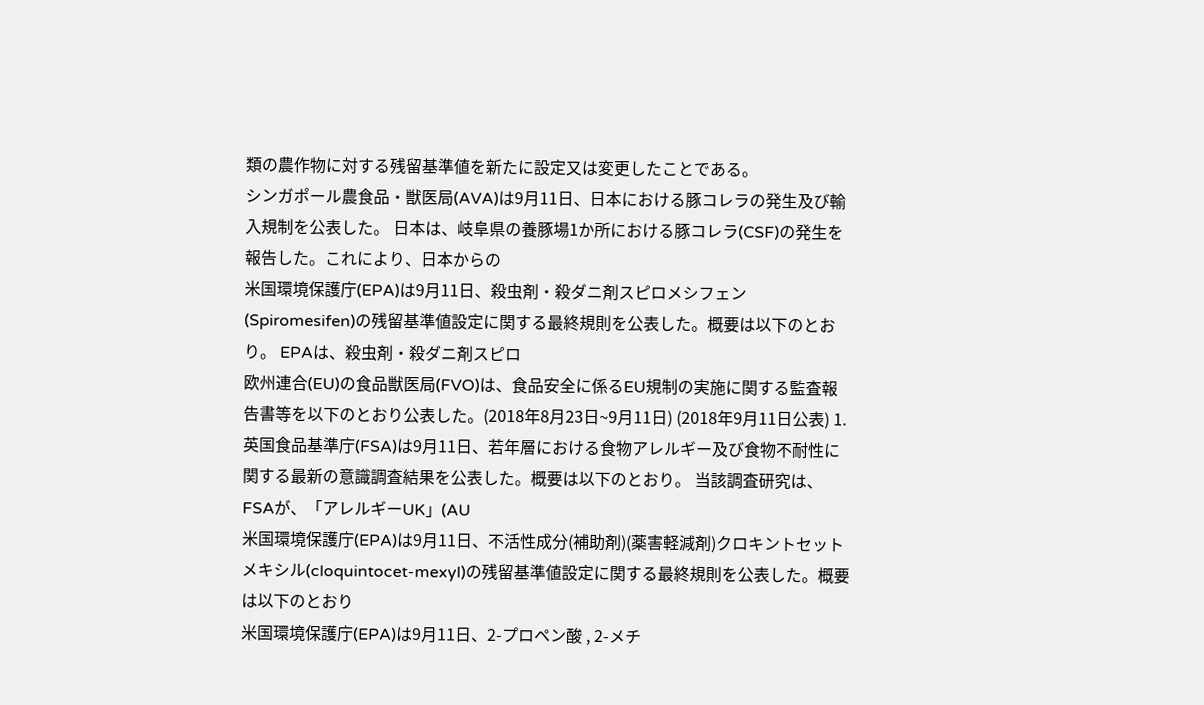類の農作物に対する残留基準値を新たに設定又は変更したことである。
シンガポール農食品・獣医局(AVA)は9月11日、日本における豚コレラの発生及び輸入規制を公表した。 日本は、岐阜県の養豚場1か所における豚コレラ(CSF)の発生を報告した。これにより、日本からの
米国環境保護庁(EPA)は9月11日、殺虫剤・殺ダニ剤スピロメシフェン(Spiromesifen)の残留基準値設定に関する最終規則を公表した。概要は以下のとおり。 EPAは、殺虫剤・殺ダニ剤スピロ
欧州連合(EU)の食品獣医局(FVO)は、食品安全に係るEU規制の実施に関する監査報告書等を以下のとおり公表した。(2018年8月23日~9月11日) (2018年9月11日公表) 1.
英国食品基準庁(FSA)は9月11日、若年層における食物アレルギー及び食物不耐性に関する最新の意識調査結果を公表した。概要は以下のとおり。 当該調査研究は、FSAが、「アレルギーUK」(AU
米国環境保護庁(EPA)は9月11日、不活性成分(補助剤)(薬害軽減剤)クロキントセットメキシル(cloquintocet-mexyl)の残留基準値設定に関する最終規則を公表した。概要は以下のとおり
米国環境保護庁(EPA)は9月11日、2-プロペン酸 , 2-メチ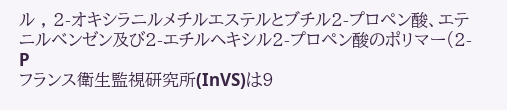ル , 2-オキシラニルメチルエステルとブチル2-プロペン酸、エテニルベンゼン及び2-エチルヘキシル2-プロペン酸のポリマー(2-P
フランス衛生監視研究所(InVS)は9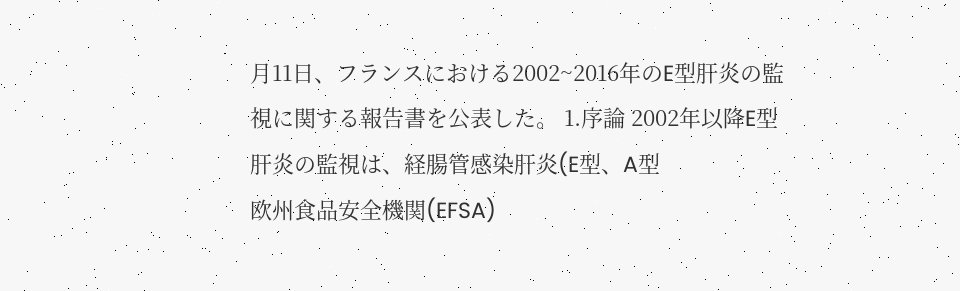月11日、フランスにおける2002~2016年のE型肝炎の監視に関する報告書を公表した。 1.序論 2002年以降E型肝炎の監視は、経腸管感染肝炎(E型、A型
欧州食品安全機関(EFSA)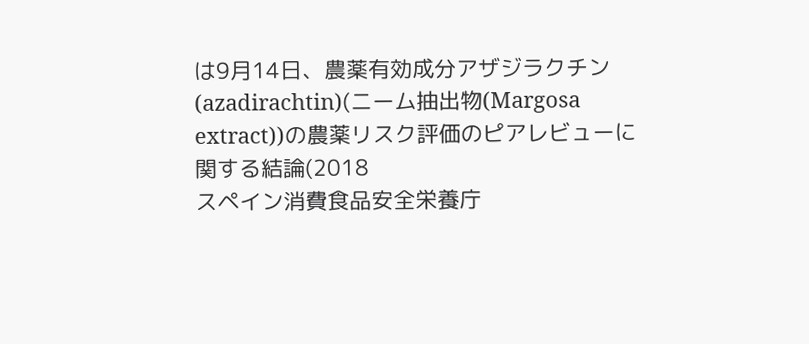は9月14日、農薬有効成分アザジラクチン(azadirachtin)(ニーム抽出物(Margosa extract))の農薬リスク評価のピアレビューに関する結論(2018
スペイン消費食品安全栄養庁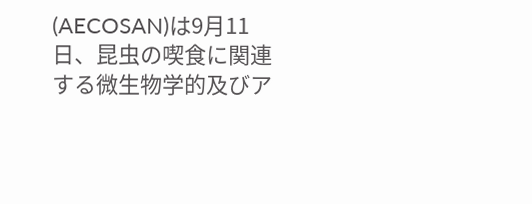(AECOSAN)は9月11日、昆虫の喫食に関連する微生物学的及びア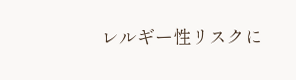レルギー性リスクに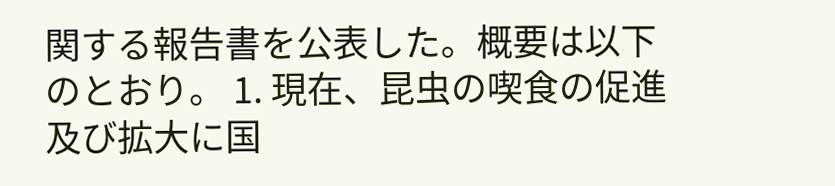関する報告書を公表した。概要は以下のとおり。 1. 現在、昆虫の喫食の促進及び拡大に国